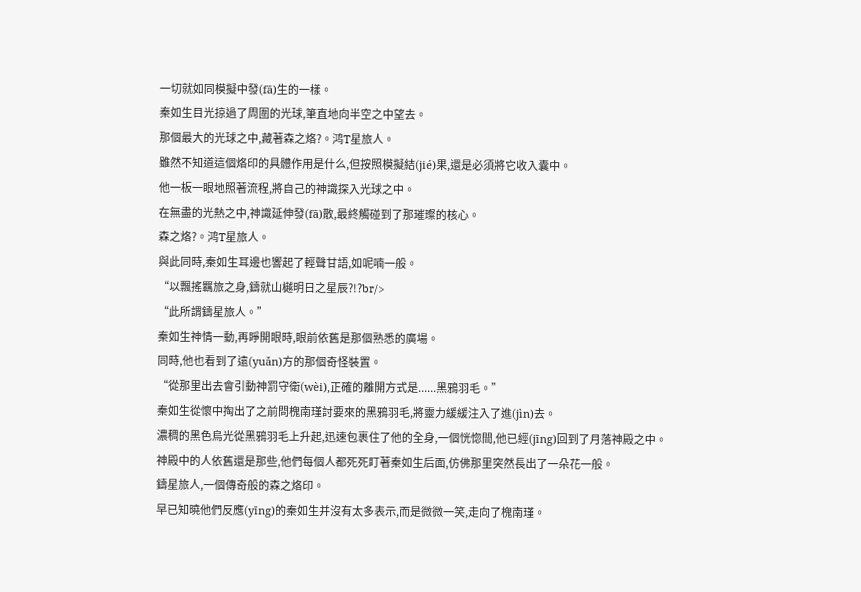一切就如同模擬中發(fā)生的一樣。
秦如生目光掠過了周圍的光球,筆直地向半空之中望去。
那個最大的光球之中,藏著森之烙?。鸿T星旅人。
雖然不知道這個烙印的具體作用是什么,但按照模擬結(jié)果,還是必須將它收入囊中。
他一板一眼地照著流程,將自己的神識探入光球之中。
在無盡的光熱之中,神識延伸發(fā)散,最終觸碰到了那璀璨的核心。
森之烙?。鸿T星旅人。
與此同時,秦如生耳邊也響起了輕聲甘語,如呢喃一般。
“以飄搖羈旅之身,鑄就山樾明日之星辰?!?br/>
“此所謂鑄星旅人。”
秦如生神情一動,再睜開眼時,眼前依舊是那個熟悉的廣場。
同時,他也看到了遠(yuǎn)方的那個奇怪裝置。
“從那里出去會引動神罰守衛(wèi),正確的離開方式是......黑鴉羽毛。”
秦如生從懷中掏出了之前問槐南瑾討要來的黑鴉羽毛,將靈力緩緩注入了進(jìn)去。
濃稠的黑色烏光從黑鴉羽毛上升起,迅速包裹住了他的全身,一個恍惚間,他已經(jīng)回到了月落神殿之中。
神殿中的人依舊還是那些,他們每個人都死死盯著秦如生后面,仿佛那里突然長出了一朵花一般。
鑄星旅人,一個傳奇般的森之烙印。
早已知曉他們反應(yīng)的秦如生并沒有太多表示,而是微微一笑,走向了槐南瑾。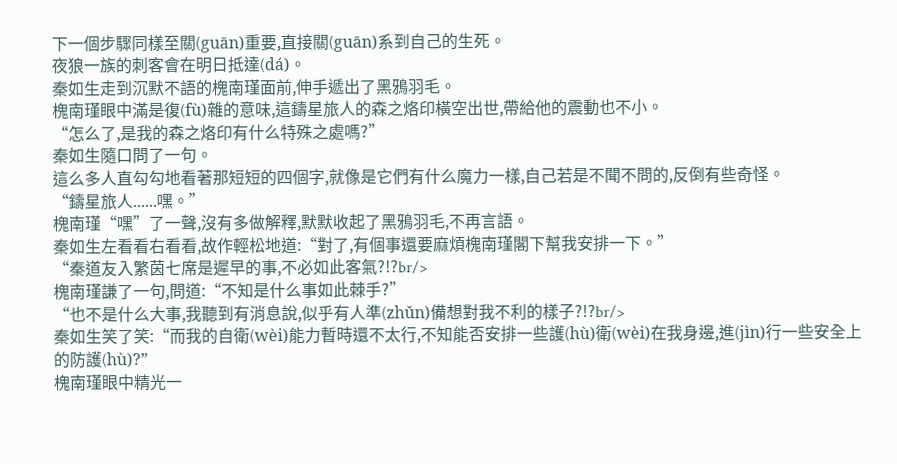下一個步驟同樣至關(guān)重要,直接關(guān)系到自己的生死。
夜狼一族的刺客會在明日抵達(dá)。
秦如生走到沉默不語的槐南瑾面前,伸手遞出了黑鴉羽毛。
槐南瑾眼中滿是復(fù)雜的意味,這鑄星旅人的森之烙印橫空出世,帶給他的震動也不小。
“怎么了,是我的森之烙印有什么特殊之處嗎?”
秦如生隨口問了一句。
這么多人直勾勾地看著那短短的四個字,就像是它們有什么魔力一樣,自己若是不聞不問的,反倒有些奇怪。
“鑄星旅人......嘿。”
槐南瑾“嘿”了一聲,沒有多做解釋,默默收起了黑鴉羽毛,不再言語。
秦如生左看看右看看,故作輕松地道:“對了,有個事還要麻煩槐南瑾閣下幫我安排一下。”
“秦道友入繁茵七席是遲早的事,不必如此客氣?!?br/>
槐南瑾謙了一句,問道:“不知是什么事如此棘手?”
“也不是什么大事,我聽到有消息說,似乎有人準(zhǔn)備想對我不利的樣子?!?br/>
秦如生笑了笑:“而我的自衛(wèi)能力暫時還不太行,不知能否安排一些護(hù)衛(wèi)在我身邊,進(jìn)行一些安全上的防護(hù)?”
槐南瑾眼中精光一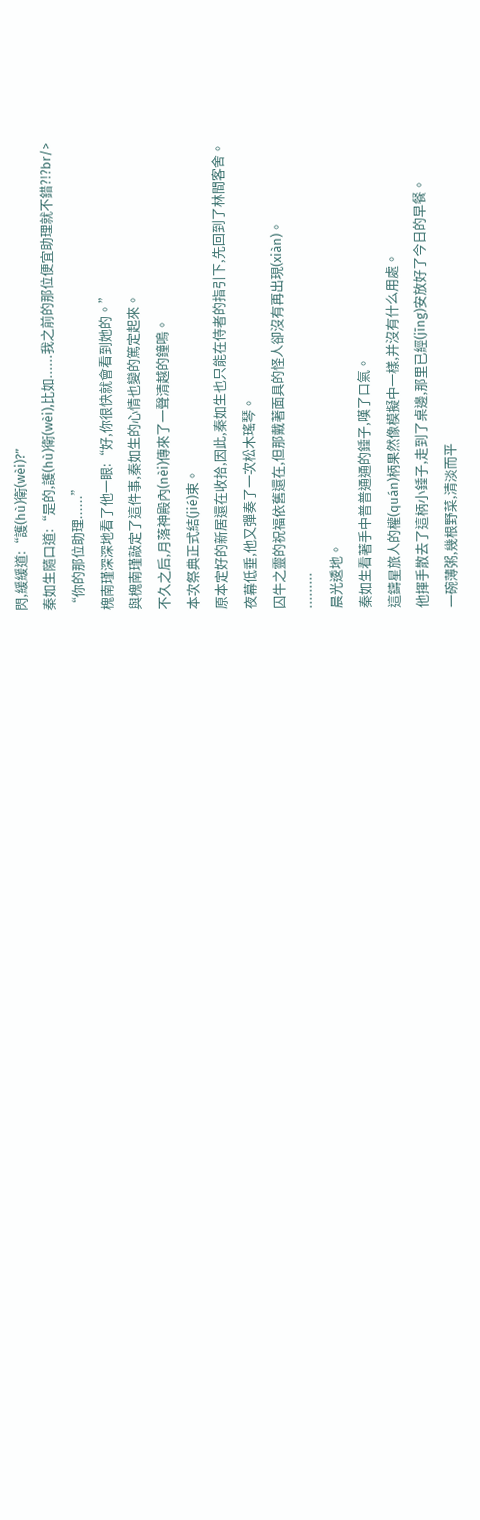閃,緩緩道:“護(hù)衛(wèi)?”
秦如生隨口道:“是的,護(hù)衛(wèi),比如......我之前的那位便宜助理就不錯?!?br/>
“你的那位助理......”
槐南瑾深深地看了他一眼:“好,你很快就會看到她的。”
與槐南瑾敲定了這件事,秦如生的心情也變的篤定起來。
不久之后,月落神殿內(nèi)傳來了一聲清越的鐘鳴。
本次祭典正式結(jié)束。
原本定好的新居還在收拾,因此,秦如生也只能在侍者的指引下,先回到了林間客舍。
夜幕低垂,他又彈奏了一次松木瑤琴。
囚牛之靈的祝福依舊還在,但那戴著面具的怪人卻沒有再出現(xiàn)。
.........
晨光逶地。
秦如生看著手中普普通通的錘子,嘆了口氣。
這鑄星旅人的權(quán)柄果然像模擬中一樣,并沒有什么用處。
他揮手散去了這柄小錘子,走到了桌邊,那里已經(jīng)安放好了今日的早餐。
一碗薄粥,幾根野菜,清淡而平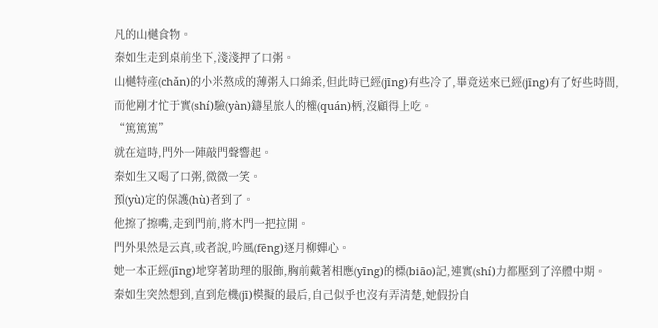凡的山樾食物。
秦如生走到桌前坐下,淺淺押了口粥。
山樾特產(chǎn)的小米熬成的薄粥入口綿柔,但此時已經(jīng)有些冷了,畢竟送來已經(jīng)有了好些時間,而他剛才忙于實(shí)驗(yàn)鑄星旅人的權(quán)柄,沒顧得上吃。
“篤篤篤”
就在這時,門外一陣敲門聲響起。
秦如生又喝了口粥,微微一笑。
預(yù)定的保護(hù)者到了。
他擦了擦嘴,走到門前,將木門一把拉開。
門外果然是云真,或者說,吟風(fēng)逐月柳嬋心。
她一本正經(jīng)地穿著助理的服飾,胸前戴著相應(yīng)的標(biāo)記,連實(shí)力都壓到了淬體中期。
秦如生突然想到,直到危機(jī)模擬的最后,自己似乎也沒有弄清楚,她假扮自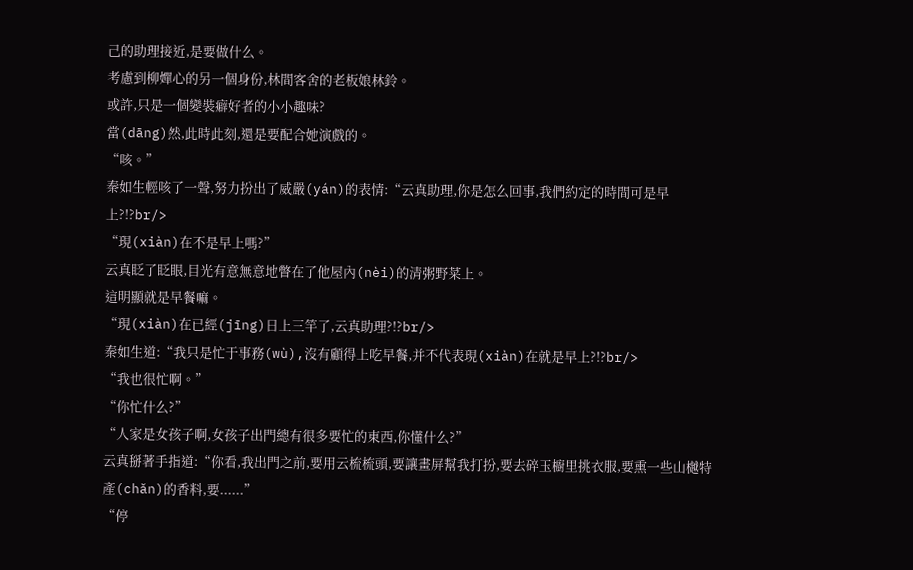己的助理接近,是要做什么。
考慮到柳嬋心的另一個身份,林間客舍的老板娘林鈴。
或許,只是一個變裝癖好者的小小趣味?
當(dāng)然,此時此刻,還是要配合她演戲的。
“咳。”
秦如生輕咳了一聲,努力扮出了威嚴(yán)的表情:“云真助理,你是怎么回事,我們約定的時間可是早上?!?br/>
“現(xiàn)在不是早上嗎?”
云真眨了眨眼,目光有意無意地瞥在了他屋內(nèi)的清粥野菜上。
這明顯就是早餐嘛。
“現(xiàn)在已經(jīng)日上三竿了,云真助理?!?br/>
秦如生道:“我只是忙于事務(wù),沒有顧得上吃早餐,并不代表現(xiàn)在就是早上?!?br/>
“我也很忙啊。”
“你忙什么?”
“人家是女孩子啊,女孩子出門總有很多要忙的東西,你懂什么?”
云真掰著手指道:“你看,我出門之前,要用云梳梳頭,要讓畫屏幫我打扮,要去碎玉櫥里挑衣服,要熏一些山樾特產(chǎn)的香料,要......”
“停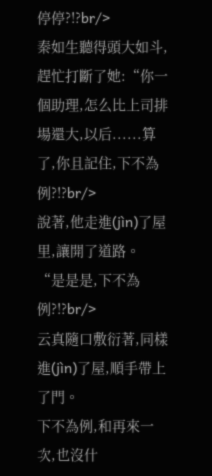停停?!?br/>
秦如生聽得頭大如斗,趕忙打斷了她:“你一個助理,怎么比上司排場還大,以后......算了,你且記住,下不為例?!?br/>
說著,他走進(jìn)了屋里,讓開了道路。
“是是是,下不為例?!?br/>
云真隨口敷衍著,同樣進(jìn)了屋,順手帶上了門。
下不為例,和再來一次,也沒什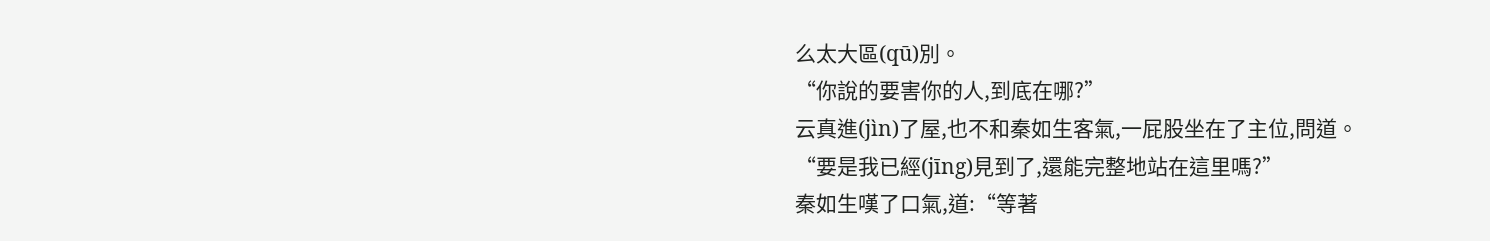么太大區(qū)別。
“你說的要害你的人,到底在哪?”
云真進(jìn)了屋,也不和秦如生客氣,一屁股坐在了主位,問道。
“要是我已經(jīng)見到了,還能完整地站在這里嗎?”
秦如生嘆了口氣,道:“等著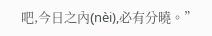吧,今日之內(nèi),必有分曉。”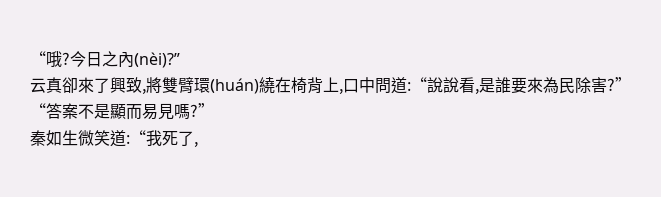“哦?今日之內(nèi)?”
云真卻來了興致,將雙臂環(huán)繞在椅背上,口中問道:“說說看,是誰要來為民除害?”
“答案不是顯而易見嗎?”
秦如生微笑道:“我死了,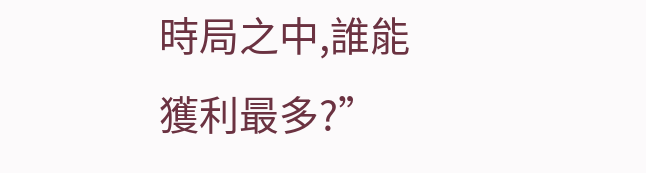時局之中,誰能獲利最多?”